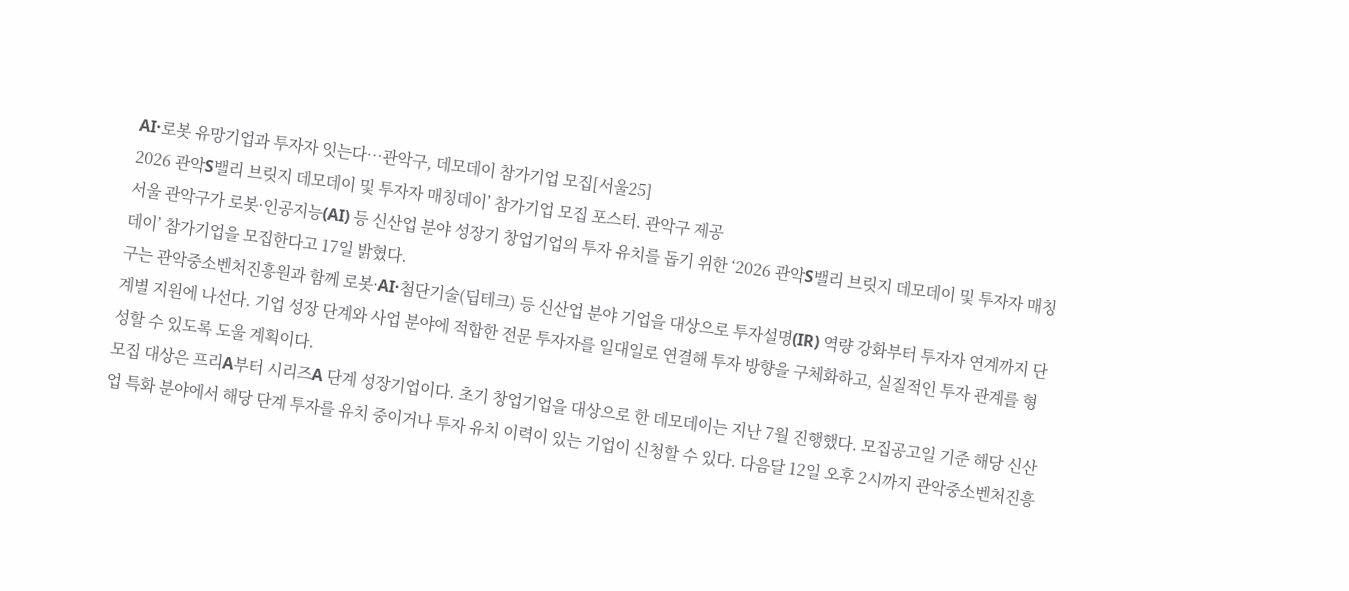AI·로봇 유망기업과 투자자 잇는다…관악구, 데모데이 참가기업 모집[서울25]
2026 관악S밸리 브릿지 데모데이 및 투자자 매칭데이’ 참가기업 모집 포스터. 관악구 제공
서울 관악구가 로봇·인공지능(AI) 등 신산업 분야 성장기 창업기업의 투자 유치를 돕기 위한 ‘2026 관악S밸리 브릿지 데모데이 및 투자자 매칭데이’ 참가기업을 모집한다고 17일 밝혔다.
구는 관악중소벤처진흥원과 함께 로봇·AI·첨단기술(딥테크) 등 신산업 분야 기업을 대상으로 투자설명(IR) 역량 강화부터 투자자 연계까지 단계별 지원에 나선다. 기업 성장 단계와 사업 분야에 적합한 전문 투자자를 일대일로 연결해 투자 방향을 구체화하고, 실질적인 투자 관계를 형성할 수 있도록 도울 계획이다.
모집 대상은 프리A부터 시리즈A 단계 성장기업이다. 초기 창업기업을 대상으로 한 데모데이는 지난 7월 진행했다. 모집공고일 기준 해당 신산업 특화 분야에서 해당 단계 투자를 유치 중이거나 투자 유치 이력이 있는 기업이 신청할 수 있다. 다음달 12일 오후 2시까지 관악중소벤처진흥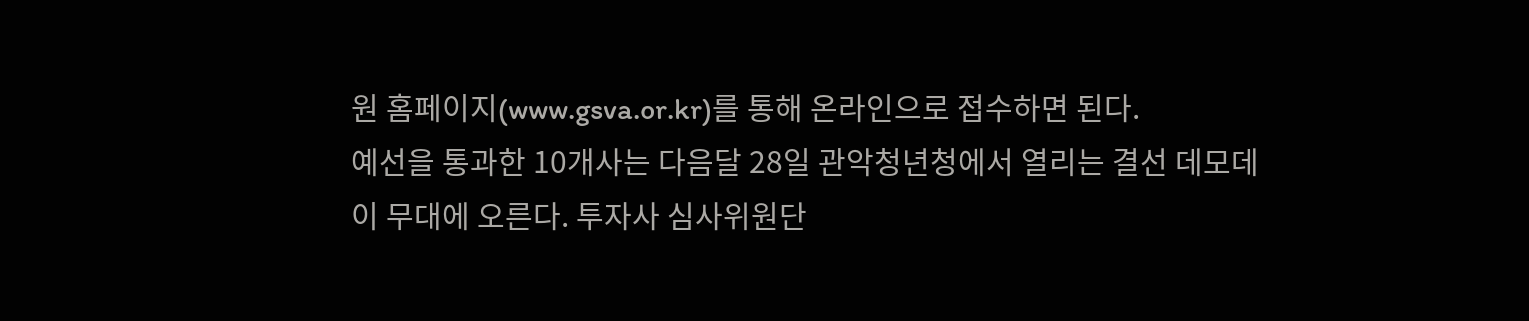원 홈페이지(www.gsva.or.kr)를 통해 온라인으로 접수하면 된다.
예선을 통과한 10개사는 다음달 28일 관악청년청에서 열리는 결선 데모데이 무대에 오른다. 투자사 심사위원단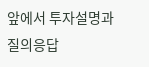앞에서 투자설명과 질의응답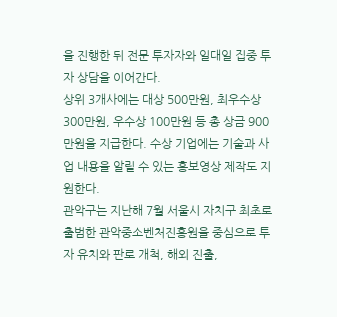을 진행한 뒤 전문 투자자와 일대일 집중 투자 상담을 이어간다.
상위 3개사에는 대상 500만원, 최우수상 300만원, 우수상 100만원 등 총 상금 900만원을 지급한다. 수상 기업에는 기술과 사업 내용을 알릴 수 있는 홍보영상 제작도 지원한다.
관악구는 지난해 7월 서울시 자치구 최초로 출범한 관악중소벤처진흥원을 중심으로 투자 유치와 판로 개척, 해외 진출,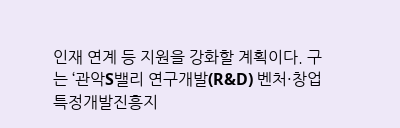인재 연계 등 지원을 강화할 계획이다. 구는 ‘관악S밸리 연구개발(R&D) 벤처·창업 특정개발진흥지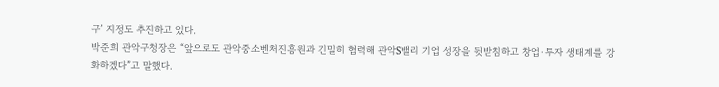구’ 지정도 추진하고 있다.
박준희 관악구청장은 “앞으로도 관악중소벤처진흥원과 긴밀히 협력해 관악S밸리 기업 성장을 뒷받침하고 창업·투자 생태계를 강화하겠다”고 말했다.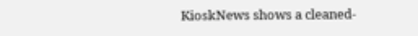KioskNews shows a cleaned-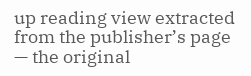up reading view extracted from the publisher’s page — the original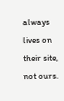always lives on their site, not ours.